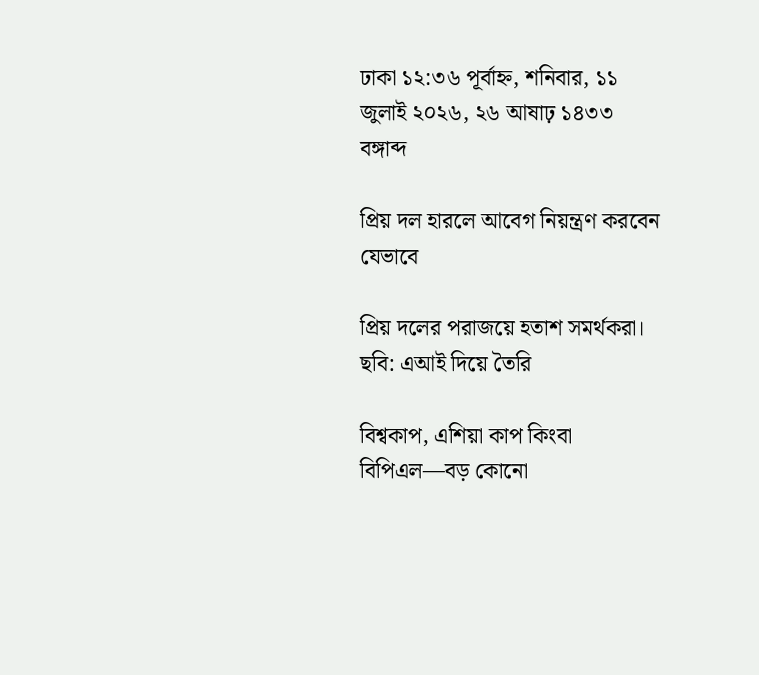ঢাকা ১২:৩৬ পূর্বাহ্ন, শনিবার, ১১ জুলাই ২০২৬, ২৬ আষাঢ় ১৪৩৩ বঙ্গাব্দ

প্রিয় দল হারলে আবেগ নিয়ন্ত্রণ করবেন যেভাবে

প্রিয় দলের পরাজয়ে হতাশ সমর্থকরা। ছবি: এআই দিয়ে তৈরি

বিশ্বকাপ, এশিয়া কাপ কিংবা বিপিএল—বড় কোনো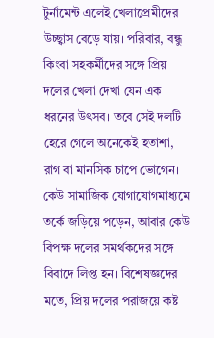টুর্নামেন্ট এলেই খেলাপ্রেমীদের উচ্ছ্বাস বেড়ে যায়। পরিবার, বন্ধু কিংবা সহকর্মীদের সঙ্গে প্রিয় দলের খেলা দেখা যেন এক ধরনের উৎসব। তবে সেই দলটি হেরে গেলে অনেকেই হতাশা, রাগ বা মানসিক চাপে ভোগেন। কেউ সামাজিক যোগাযোগমাধ্যমে তর্কে জড়িয়ে পড়েন, আবার কেউ বিপক্ষ দলের সমর্থকদের সঙ্গে বিবাদে লিপ্ত হন। বিশেষজ্ঞদের মতে, প্রিয় দলের পরাজয়ে কষ্ট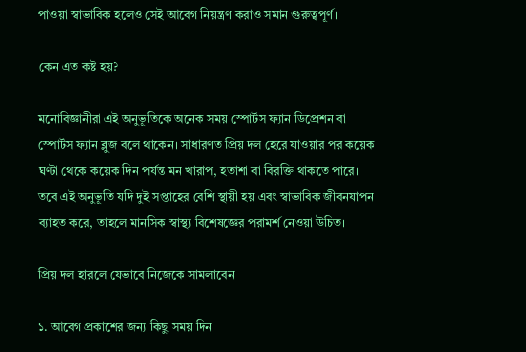পাওয়া স্বাভাবিক হলেও সেই আবেগ নিয়ন্ত্রণ করাও সমান গুরুত্বপূর্ণ।

কেন এত কষ্ট হয়?

মনোবিজ্ঞানীরা এই অনুভূতিকে অনেক সময় স্পোর্টস ফ্যান ডিপ্রেশন বা স্পোর্টস ফ্যান ব্লুজ বলে থাকেন। সাধারণত প্রিয় দল হেরে যাওয়ার পর কয়েক ঘণ্টা থেকে কয়েক দিন পর্যন্ত মন খারাপ, হতাশা বা বিরক্তি থাকতে পারে। তবে এই অনুভূতি যদি দুই সপ্তাহের বেশি স্থায়ী হয় এবং স্বাভাবিক জীবনযাপন ব্যাহত করে, তাহলে মানসিক স্বাস্থ্য বিশেষজ্ঞের পরামর্শ নেওয়া উচিত।

প্রিয় দল হারলে যেভাবে নিজেকে সামলাবেন

১. আবেগ প্রকাশের জন্য কিছু সময় দিন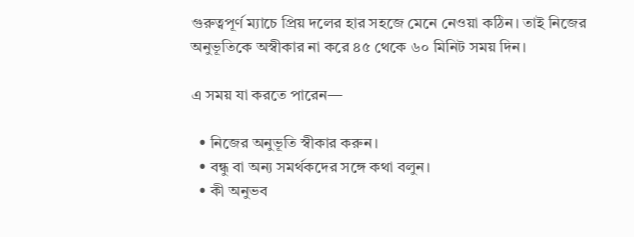গুরুত্বপূর্ণ ম্যাচে প্রিয় দলের হার সহজে মেনে নেওয়া কঠিন। তাই নিজের অনুভূতিকে অস্বীকার না করে ৪৫ থেকে ৬০ মিনিট সময় দিন।

এ সময় যা করতে পারেন—

  • নিজের অনুভূতি স্বীকার করুন।
  • বন্ধু বা অন্য সমর্থকদের সঙ্গে কথা বলুন।
  • কী অনুভব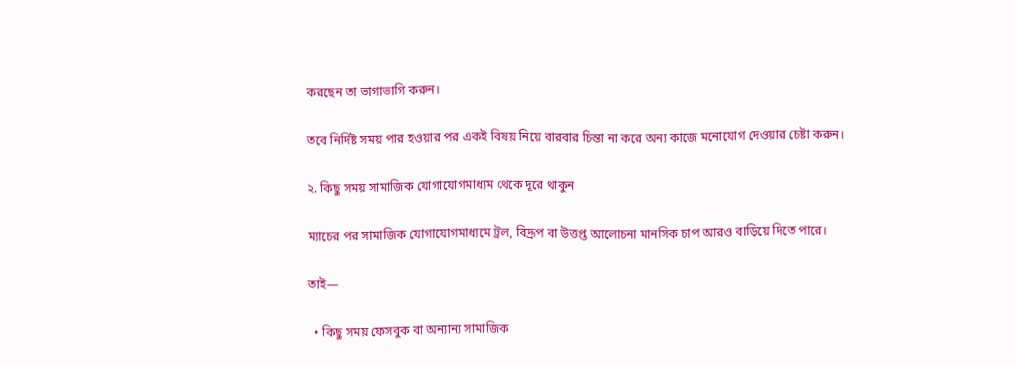করছেন তা ভাগাভাগি করুন।

তবে নির্দিষ্ট সময় পার হওয়ার পর একই বিষয় নিয়ে বারবার চিন্তা না করে অন্য কাজে মনোযোগ দেওয়ার চেষ্টা করুন।

২. কিছু সময় সামাজিক যোগাযোগমাধ্যম থেকে দূরে থাকুন

ম্যাচের পর সামাজিক যোগাযোগমাধ্যমে ট্রল, বিদ্রূপ বা উত্তপ্ত আলোচনা মানসিক চাপ আরও বাড়িয়ে দিতে পারে।

তাই—

  • কিছু সময় ফেসবুক বা অন্যান্য সামাজিক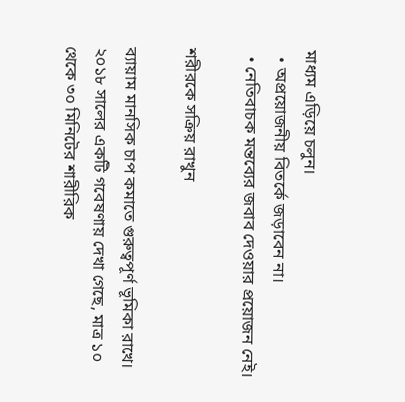মাধ্যম এড়িয়ে চলুন।
  • অপ্রয়োজনীয় বিতর্কে জড়াবেন না।
  • নেতিবাচক মন্তব্যের জবাব দেওয়ার প্রয়োজন নেই।

শরীরকে সক্রিয় রাখুন

ব্যায়াম মানসিক চাপ কমাতে গুরুত্বপূর্ণ ভূমিকা রাখে। ২০১৮ সালের একটি গবেষণায় দেখা গেছে, মাত্র ১০ থেকে ৩০ মিনিটের শারীরিক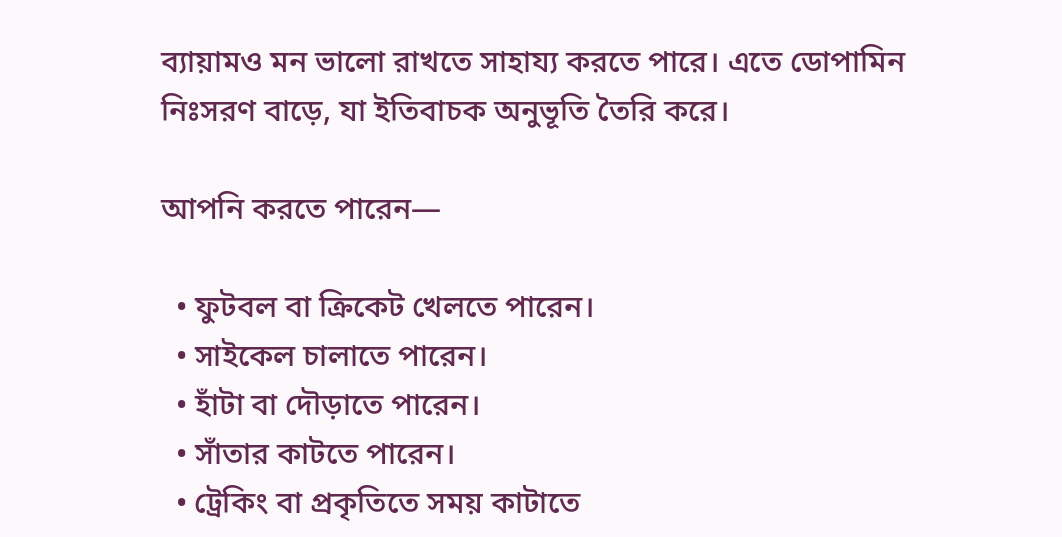ব্যায়ামও মন ভালো রাখতে সাহায্য করতে পারে। এতে ডোপামিন নিঃসরণ বাড়ে, যা ইতিবাচক অনুভূতি তৈরি করে।

আপনি করতে পারেন—

  • ফুটবল বা ক্রিকেট খেলতে পারেন।
  • সাইকেল চালাতে পারেন।
  • হাঁটা বা দৌড়াতে পারেন।
  • সাঁতার কাটতে পারেন।
  • ট্রেকিং বা প্রকৃতিতে সময় কাটাতে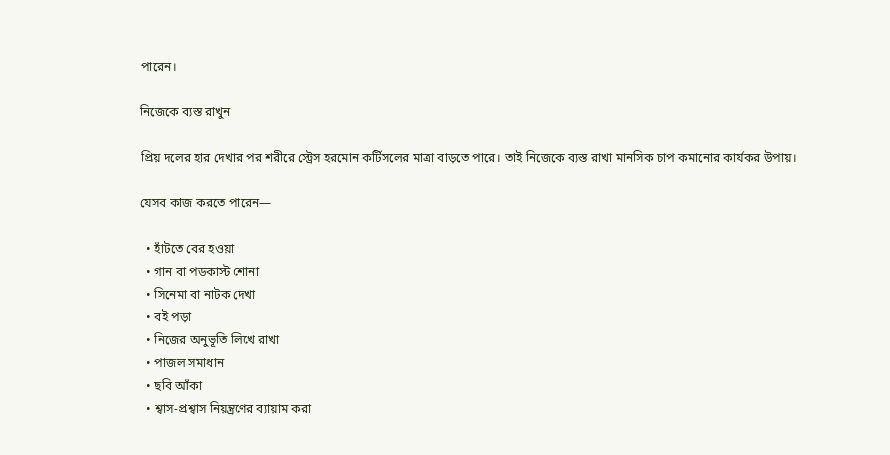পারেন।

নিজেকে ব্যস্ত রাখুন

প্রিয় দলের হার দেখার পর শরীরে স্ট্রেস হরমোন কর্টিসলের মাত্রা বাড়তে পারে। তাই নিজেকে ব্যস্ত রাখা মানসিক চাপ কমানোর কার্যকর উপায়।

যেসব কাজ করতে পারেন—

  • হাঁটতে বের হওয়া
  • গান বা পডকাস্ট শোনা
  • সিনেমা বা নাটক দেখা
  • বই পড়া
  • নিজের অনুভূতি লিখে রাখা
  • পাজল সমাধান
  • ছবি আঁকা
  • শ্বাস-প্রশ্বাস নিয়ন্ত্রণের ব্যায়াম করা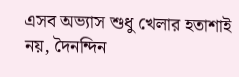এসব অভ্যাস শুধু খেলার হতাশাই নয়, দৈনন্দিন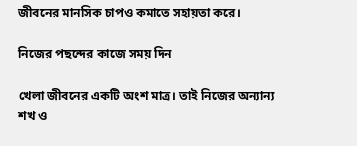জীবনের মানসিক চাপও কমাতে সহায়তা করে।

নিজের পছন্দের কাজে সময় দিন

খেলা জীবনের একটি অংশ মাত্র। তাই নিজের অন্যান্য শখ ও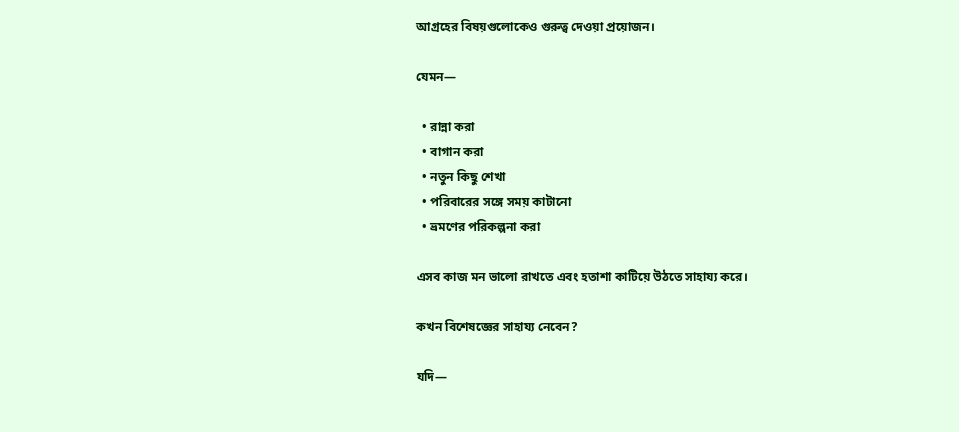আগ্রহের বিষয়গুলোকেও গুরুত্ব দেওয়া প্রয়োজন।

যেমন—

  • রান্না করা
  • বাগান করা
  • নতুন কিছু শেখা
  • পরিবারের সঙ্গে সময় কাটানো
  • ভ্রমণের পরিকল্পনা করা

এসব কাজ মন ভালো রাখতে এবং হতাশা কাটিয়ে উঠতে সাহায্য করে।

কখন বিশেষজ্ঞের সাহায্য নেবেন?

যদি—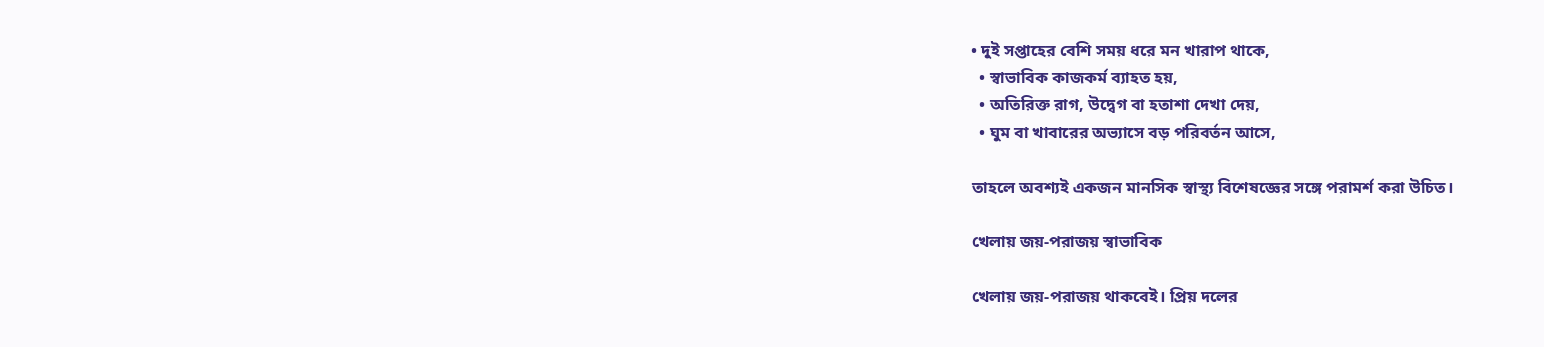• দুই সপ্তাহের বেশি সময় ধরে মন খারাপ থাকে,
  • স্বাভাবিক কাজকর্ম ব্যাহত হয়,
  • অতিরিক্ত রাগ, উদ্বেগ বা হতাশা দেখা দেয়,
  • ঘুম বা খাবারের অভ্যাসে বড় পরিবর্তন আসে,

তাহলে অবশ্যই একজন মানসিক স্বাস্থ্য বিশেষজ্ঞের সঙ্গে পরামর্শ করা উচিত।

খেলায় জয়-পরাজয় স্বাভাবিক

খেলায় জয়-পরাজয় থাকবেই। প্রিয় দলের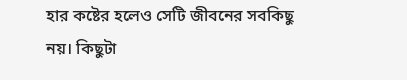হার কষ্টের হলেও সেটি জীবনের সবকিছু নয়। কিছুটা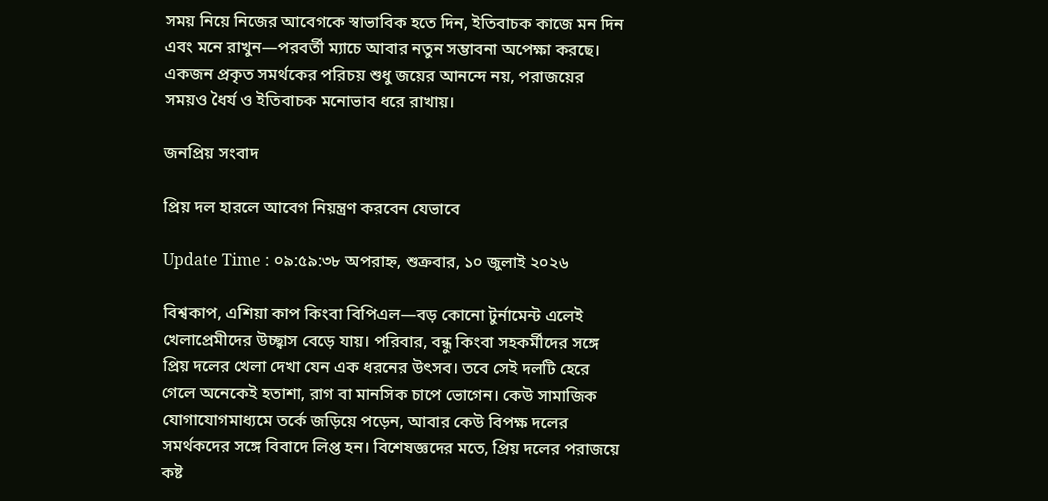সময় নিয়ে নিজের আবেগকে স্বাভাবিক হতে দিন, ইতিবাচক কাজে মন দিন এবং মনে রাখুন—পরবর্তী ম্যাচে আবার নতুন সম্ভাবনা অপেক্ষা করছে। একজন প্রকৃত সমর্থকের পরিচয় শুধু জয়ের আনন্দে নয়, পরাজয়ের সময়ও ধৈর্য ও ইতিবাচক মনোভাব ধরে রাখায়।

জনপ্রিয় সংবাদ

প্রিয় দল হারলে আবেগ নিয়ন্ত্রণ করবেন যেভাবে

Update Time : ০৯:৫৯:৩৮ অপরাহ্ন, শুক্রবার, ১০ জুলাই ২০২৬

বিশ্বকাপ, এশিয়া কাপ কিংবা বিপিএল—বড় কোনো টুর্নামেন্ট এলেই খেলাপ্রেমীদের উচ্ছ্বাস বেড়ে যায়। পরিবার, বন্ধু কিংবা সহকর্মীদের সঙ্গে প্রিয় দলের খেলা দেখা যেন এক ধরনের উৎসব। তবে সেই দলটি হেরে গেলে অনেকেই হতাশা, রাগ বা মানসিক চাপে ভোগেন। কেউ সামাজিক যোগাযোগমাধ্যমে তর্কে জড়িয়ে পড়েন, আবার কেউ বিপক্ষ দলের সমর্থকদের সঙ্গে বিবাদে লিপ্ত হন। বিশেষজ্ঞদের মতে, প্রিয় দলের পরাজয়ে কষ্ট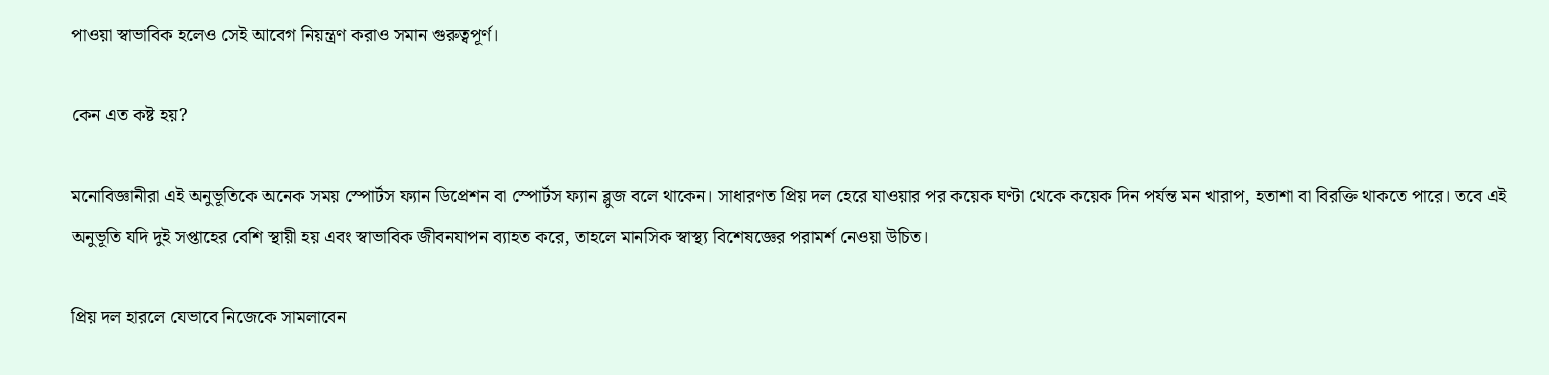পাওয়া স্বাভাবিক হলেও সেই আবেগ নিয়ন্ত্রণ করাও সমান গুরুত্বপূর্ণ।

কেন এত কষ্ট হয়?

মনোবিজ্ঞানীরা এই অনুভূতিকে অনেক সময় স্পোর্টস ফ্যান ডিপ্রেশন বা স্পোর্টস ফ্যান ব্লুজ বলে থাকেন। সাধারণত প্রিয় দল হেরে যাওয়ার পর কয়েক ঘণ্টা থেকে কয়েক দিন পর্যন্ত মন খারাপ, হতাশা বা বিরক্তি থাকতে পারে। তবে এই অনুভূতি যদি দুই সপ্তাহের বেশি স্থায়ী হয় এবং স্বাভাবিক জীবনযাপন ব্যাহত করে, তাহলে মানসিক স্বাস্থ্য বিশেষজ্ঞের পরামর্শ নেওয়া উচিত।

প্রিয় দল হারলে যেভাবে নিজেকে সামলাবেন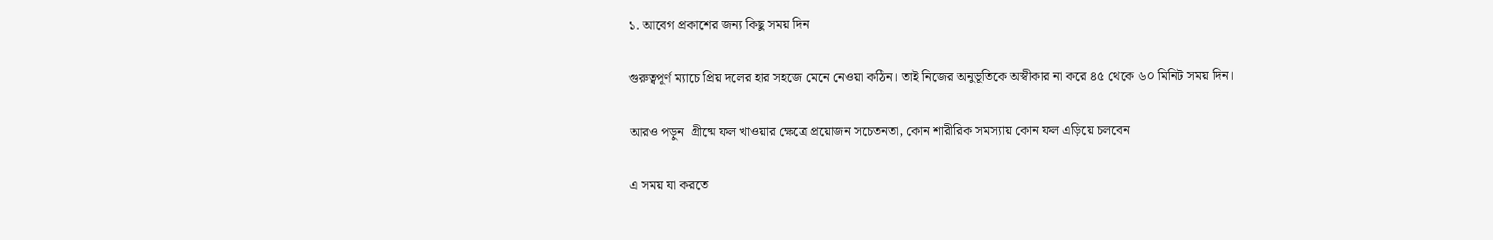১. আবেগ প্রকাশের জন্য কিছু সময় দিন

গুরুত্বপূর্ণ ম্যাচে প্রিয় দলের হার সহজে মেনে নেওয়া কঠিন। তাই নিজের অনুভূতিকে অস্বীকার না করে ৪৫ থেকে ৬০ মিনিট সময় দিন।

আরও পড়ুন  গ্রীষ্মে ফল খাওয়ার ক্ষেত্রে প্রয়োজন সচেতনতা, কোন শারীরিক সমস্যায় কোন ফল এড়িয়ে চলবেন

এ সময় যা করতে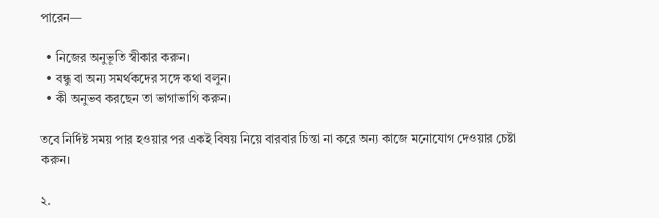পারেন—

  • নিজের অনুভূতি স্বীকার করুন।
  • বন্ধু বা অন্য সমর্থকদের সঙ্গে কথা বলুন।
  • কী অনুভব করছেন তা ভাগাভাগি করুন।

তবে নির্দিষ্ট সময় পার হওয়ার পর একই বিষয় নিয়ে বারবার চিন্তা না করে অন্য কাজে মনোযোগ দেওয়ার চেষ্টা করুন।

২.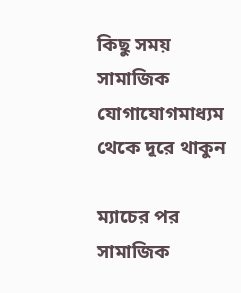কিছু সময় সামাজিক যোগাযোগমাধ্যম থেকে দূরে থাকুন

ম্যাচের পর সামাজিক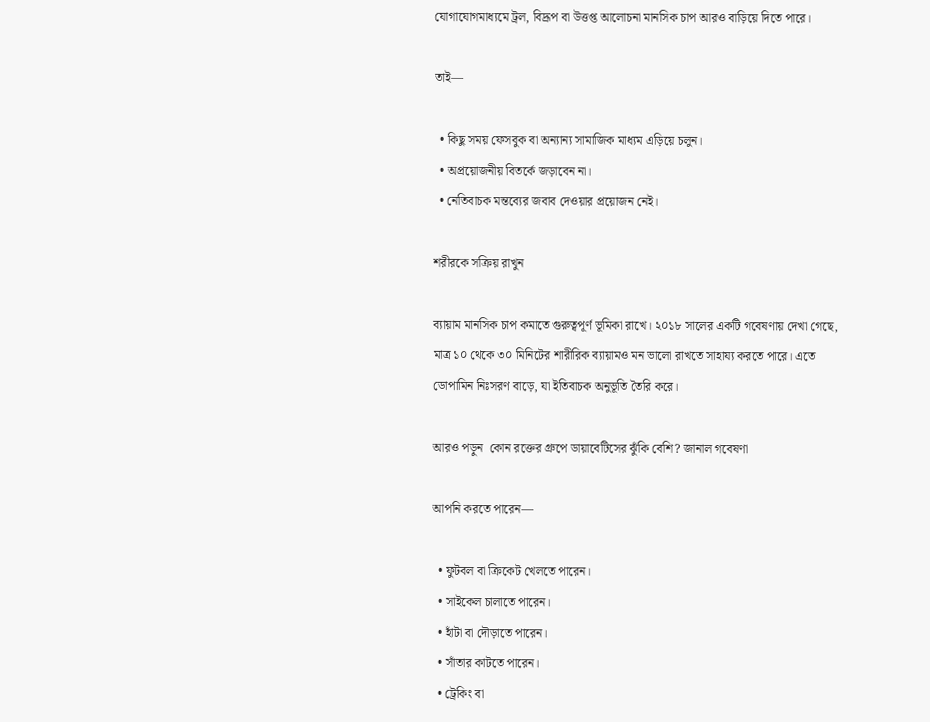যোগাযোগমাধ্যমে ট্রল, বিদ্রূপ বা উত্তপ্ত আলোচনা মানসিক চাপ আরও বাড়িয়ে দিতে পারে।

তাই—

  • কিছু সময় ফেসবুক বা অন্যান্য সামাজিক মাধ্যম এড়িয়ে চলুন।
  • অপ্রয়োজনীয় বিতর্কে জড়াবেন না।
  • নেতিবাচক মন্তব্যের জবাব দেওয়ার প্রয়োজন নেই।

শরীরকে সক্রিয় রাখুন

ব্যায়াম মানসিক চাপ কমাতে গুরুত্বপূর্ণ ভূমিকা রাখে। ২০১৮ সালের একটি গবেষণায় দেখা গেছে, মাত্র ১০ থেকে ৩০ মিনিটের শারীরিক ব্যায়ামও মন ভালো রাখতে সাহায্য করতে পারে। এতে ডোপামিন নিঃসরণ বাড়ে, যা ইতিবাচক অনুভূতি তৈরি করে।

আরও পড়ুন  কোন রক্তের গ্রুপে ডায়াবেটিসের ঝুঁকি বেশি? জানাল গবেষণা

আপনি করতে পারেন—

  • ফুটবল বা ক্রিকেট খেলতে পারেন।
  • সাইকেল চালাতে পারেন।
  • হাঁটা বা দৌড়াতে পারেন।
  • সাঁতার কাটতে পারেন।
  • ট্রেকিং বা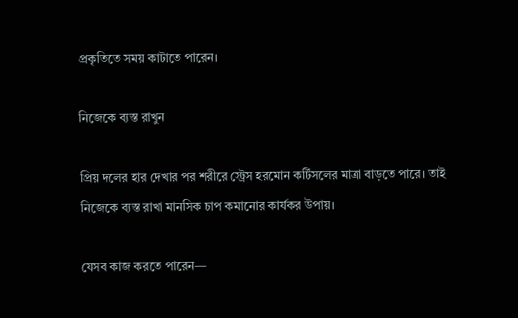প্রকৃতিতে সময় কাটাতে পারেন।

নিজেকে ব্যস্ত রাখুন

প্রিয় দলের হার দেখার পর শরীরে স্ট্রেস হরমোন কর্টিসলের মাত্রা বাড়তে পারে। তাই নিজেকে ব্যস্ত রাখা মানসিক চাপ কমানোর কার্যকর উপায়।

যেসব কাজ করতে পারেন—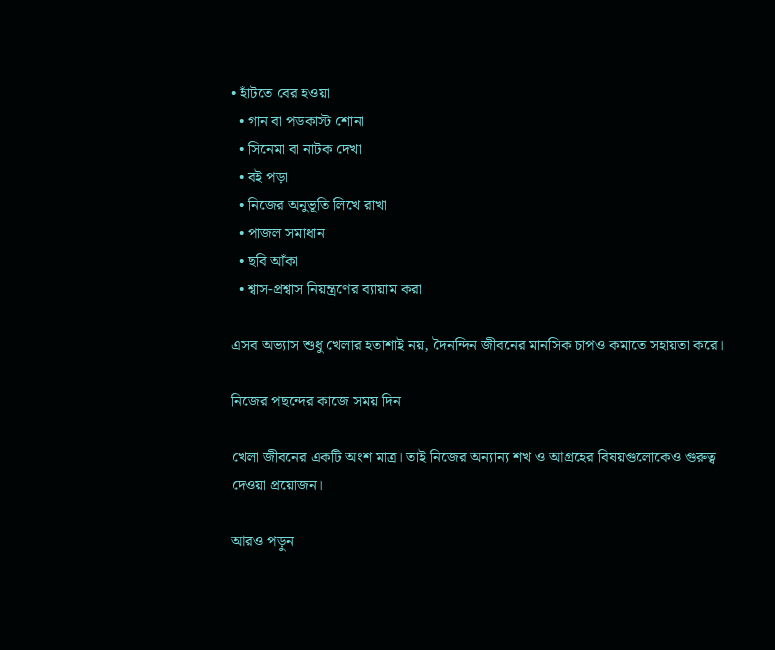• হাঁটতে বের হওয়া
  • গান বা পডকাস্ট শোনা
  • সিনেমা বা নাটক দেখা
  • বই পড়া
  • নিজের অনুভূতি লিখে রাখা
  • পাজল সমাধান
  • ছবি আঁকা
  • শ্বাস-প্রশ্বাস নিয়ন্ত্রণের ব্যায়াম করা

এসব অভ্যাস শুধু খেলার হতাশাই নয়, দৈনন্দিন জীবনের মানসিক চাপও কমাতে সহায়তা করে।

নিজের পছন্দের কাজে সময় দিন

খেলা জীবনের একটি অংশ মাত্র। তাই নিজের অন্যান্য শখ ও আগ্রহের বিষয়গুলোকেও গুরুত্ব দেওয়া প্রয়োজন।

আরও পড়ুন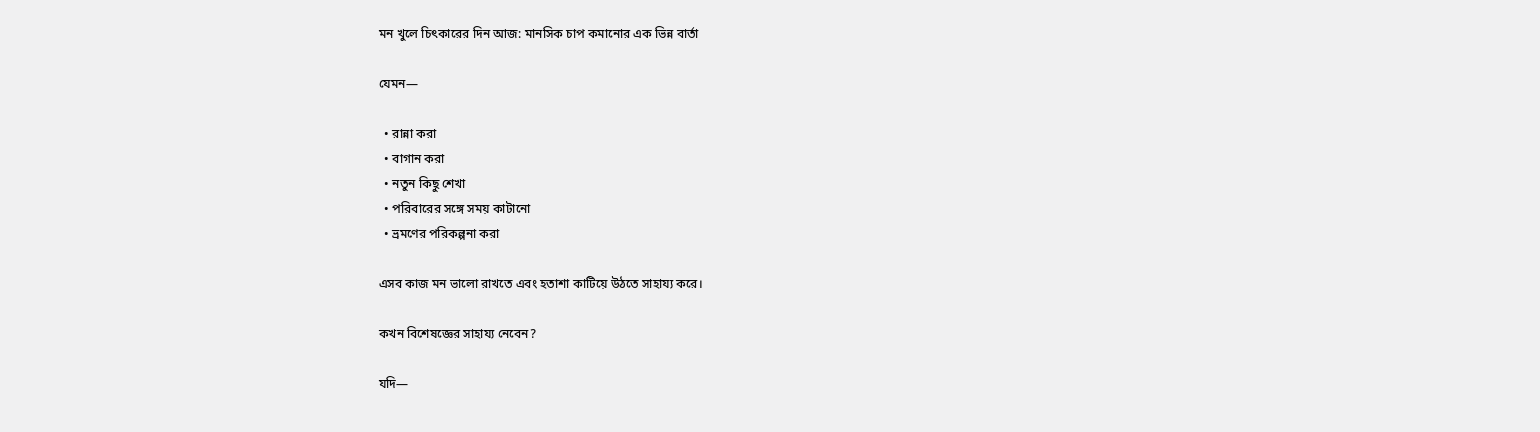মন খুলে চিৎকারের দিন আজ: মানসিক চাপ কমানোর এক ভিন্ন বার্তা

যেমন—

  • রান্না করা
  • বাগান করা
  • নতুন কিছু শেখা
  • পরিবারের সঙ্গে সময় কাটানো
  • ভ্রমণের পরিকল্পনা করা

এসব কাজ মন ভালো রাখতে এবং হতাশা কাটিয়ে উঠতে সাহায্য করে।

কখন বিশেষজ্ঞের সাহায্য নেবেন?

যদি—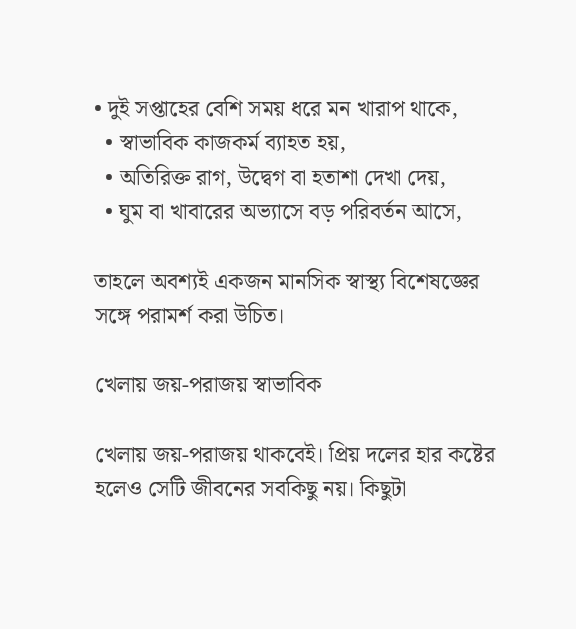• দুই সপ্তাহের বেশি সময় ধরে মন খারাপ থাকে,
  • স্বাভাবিক কাজকর্ম ব্যাহত হয়,
  • অতিরিক্ত রাগ, উদ্বেগ বা হতাশা দেখা দেয়,
  • ঘুম বা খাবারের অভ্যাসে বড় পরিবর্তন আসে,

তাহলে অবশ্যই একজন মানসিক স্বাস্থ্য বিশেষজ্ঞের সঙ্গে পরামর্শ করা উচিত।

খেলায় জয়-পরাজয় স্বাভাবিক

খেলায় জয়-পরাজয় থাকবেই। প্রিয় দলের হার কষ্টের হলেও সেটি জীবনের সবকিছু নয়। কিছুটা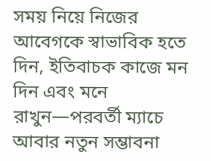সময় নিয়ে নিজের আবেগকে স্বাভাবিক হতে দিন, ইতিবাচক কাজে মন দিন এবং মনে রাখুন—পরবর্তী ম্যাচে আবার নতুন সম্ভাবনা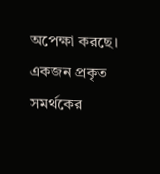অপেক্ষা করছে। একজন প্রকৃত সমর্থকের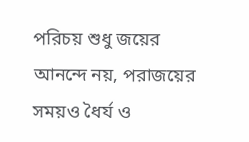পরিচয় শুধু জয়ের আনন্দে নয়, পরাজয়ের সময়ও ধৈর্য ও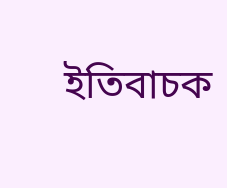ইতিবাচক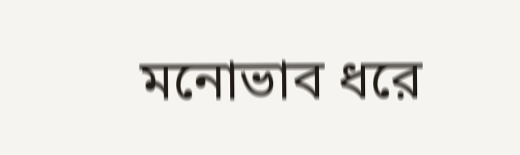মনোভাব ধরে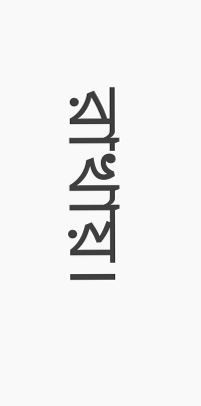রাখায়।